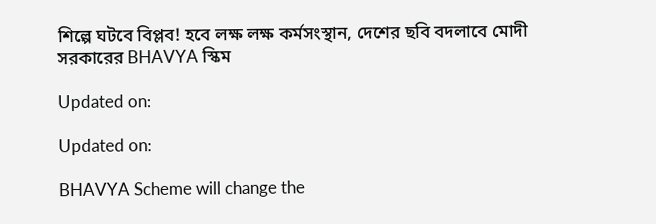শিল্পে ঘটবে বিপ্লব! হবে লক্ষ লক্ষ কর্মসংস্থান, দেশের ছবি বদলাবে মোদী সরকারের BHAVYA স্কিম

Updated on:

Updated on:

BHAVYA Scheme will change the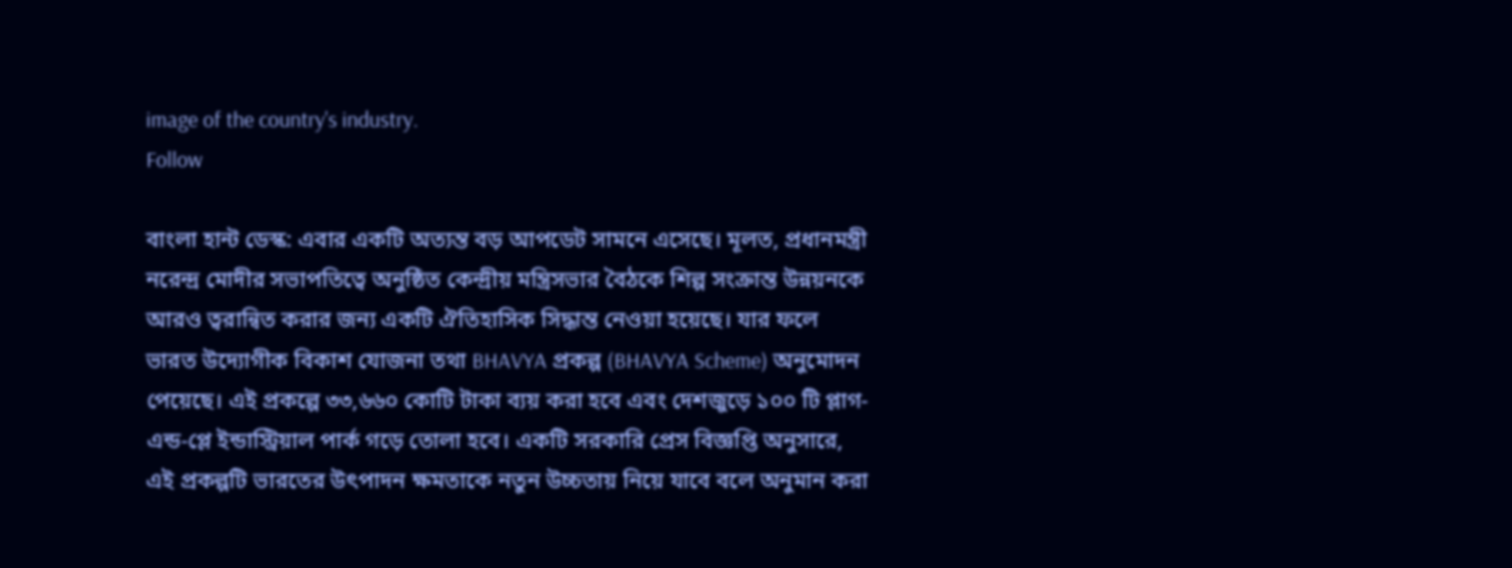image of the country's industry.
Follow

বাংলা হান্ট ডেস্ক: এবার একটি অত্যন্ত বড় আপডেট সামনে এসেছে। মূলত, প্রধানমন্ত্রী নরেন্দ্র মোদীর সভাপতিত্বে অনুষ্ঠিত কেন্দ্রীয় মন্ত্রিসভার বৈঠকে শিল্প সংক্রান্ত উন্নয়নকে আরও ত্বরান্বিত করার জন্য একটি ঐতিহাসিক সিদ্ধান্ত নেওয়া হয়েছে। যার ফলে ভারত উদ্যোগীক বিকাশ যোজনা তথা BHAVYA প্রকল্প (BHAVYA Scheme) অনুমোদন পেয়েছে। এই প্রকল্পে ৩৩,৬৬০ কোটি টাকা ব্যয় করা হবে এবং দেশজুড়ে ১০০ টি প্লাগ-এন্ড-প্লে ইন্ডাস্ট্রিয়াল পার্ক গড়ে তোলা হবে। একটি সরকারি প্রেস বিজ্ঞপ্তি অনুসারে, এই প্রকল্পটি ভারতের উৎপাদন ক্ষমতাকে নতুন উচ্চতায় নিয়ে যাবে বলে অনুমান করা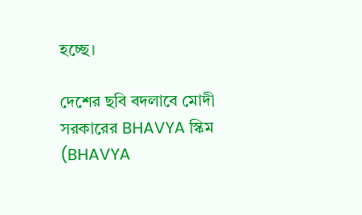হচ্ছে।

দেশের ছবি বদলাবে মোদী সরকারের BHAVYA স্কিম (BHAVYA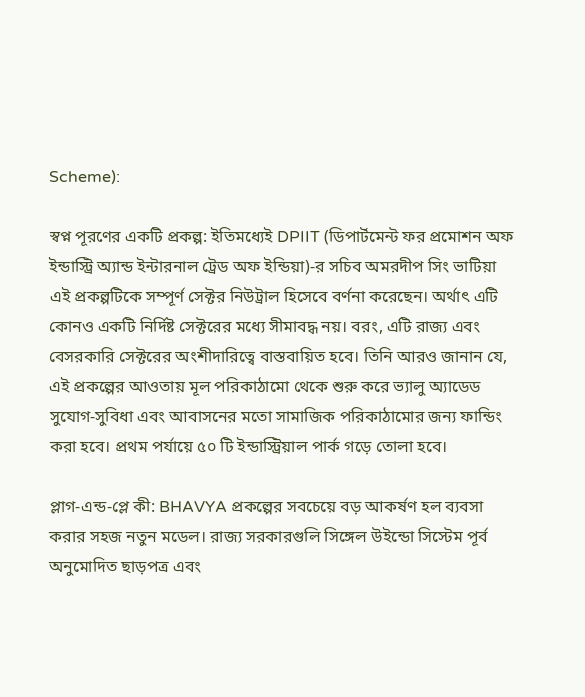Scheme):

স্বপ্ন পূরণের একটি প্রকল্প: ইতিমধ্যেই DPIIT (ডিপার্টমেন্ট ফর প্রমোশন অফ ইন্ডাস্ট্রি অ্যান্ড ইন্টারনাল ট্রেড অফ ইন্ডিয়া)-র সচিব অমরদীপ সিং ভাটিয়া এই প্রকল্পটিকে সম্পূর্ণ সেক্টর নিউট্রাল হিসেবে বর্ণনা করেছেন। অর্থাৎ এটি কোনও একটি নির্দিষ্ট সেক্টরের মধ্যে সীমাবদ্ধ নয়। বরং, এটি রাজ্য এবং বেসরকারি সেক্টরের অংশীদারিত্বে বাস্তবায়িত হবে। তিনি আরও জানান যে, এই প্রকল্পের আওতায় মূল পরিকাঠামো থেকে শুরু করে ভ্যালু অ্যাডেড সুযোগ-সুবিধা এবং আবাসনের মতো সামাজিক পরিকাঠামোর জন্য ফান্ডিং করা হবে। প্রথম পর্যায়ে ৫০ টি ইন্ডাস্ট্রিয়াল পার্ক গড়ে তোলা হবে।

প্লাগ-এন্ড-প্লে কী: BHAVYA প্রকল্পের সবচেয়ে বড় আকর্ষণ হল ব্যবসা করার সহজ নতুন মডেল। রাজ্য সরকারগুলি সিঙ্গেল উইন্ডো সিস্টেম পূর্ব অনুমোদিত ছাড়পত্র এবং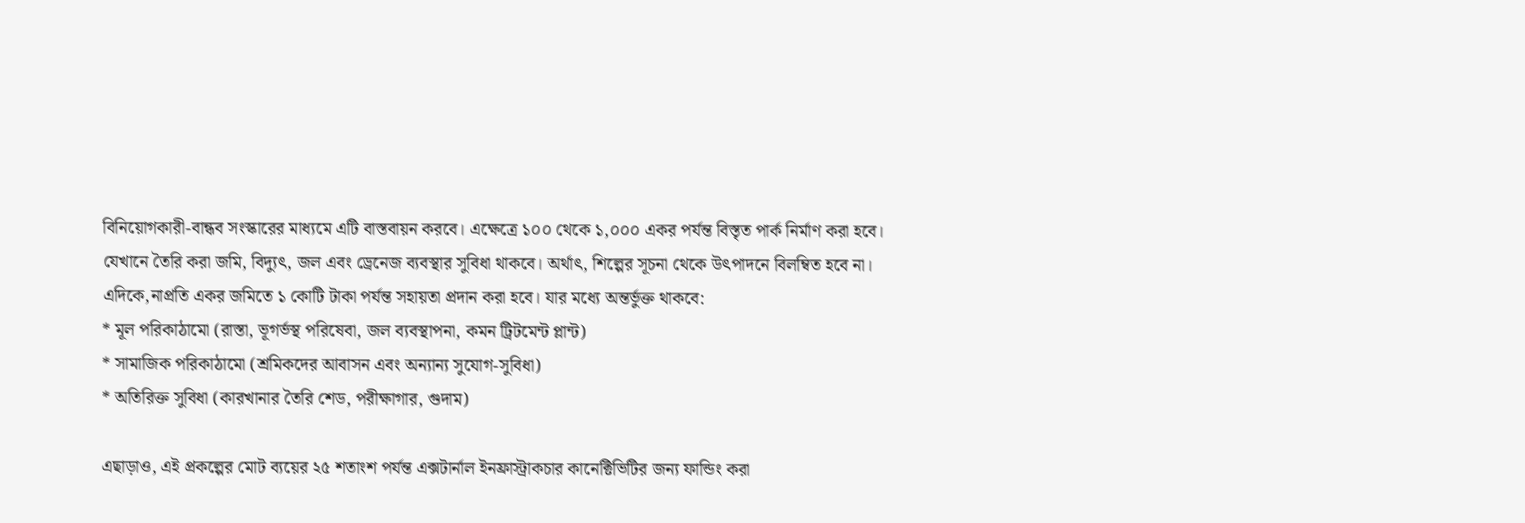বিনিয়োগকারী-বান্ধব সংস্কারের মাধ্যমে এটি বাস্তবায়ন করবে। এক্ষেত্রে ১০০ থেকে ১,০০০ একর পর্যন্ত বিস্তৃত পার্ক নির্মাণ করা হবে। যেখানে তৈরি করা জমি, বিদ্যুৎ, জল এবং ড্রেনেজ ব্যবস্থার সুবিধা থাকবে। অর্থাৎ, শিল্পের সূচনা থেকে উৎপাদনে বিলম্বিত হবে না। এদিকে,নাপ্রতি একর জমিতে ১ কোটি টাকা পর্যন্ত সহায়তা প্রদান করা হবে। যার মধ্যে অন্তর্ভুক্ত থাকবে:
* মূল পরিকাঠামো (রাস্তা, ভূগর্ভস্থ পরিষেবা, জল ব্যবস্থাপনা, কমন ট্রিটমেন্ট প্লান্ট)
* সামাজিক পরিকাঠামো (শ্রমিকদের আবাসন এবং অন্যান্য সুযোগ-সুবিধা)
* অতিরিক্ত সুবিধা (কারখানার তৈরি শেড, পরীক্ষাগার, গুদাম)

এছাড়াও, এই প্রকল্পের মোট ব্যয়ের ২৫ শতাংশ পর্যন্ত এক্সটার্নাল ইনফ্রাস্ট্রাকচার কানেক্টিভিটির জন্য ফান্ডিং করা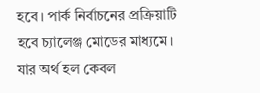হবে। পার্ক নির্বাচনের প্রক্রিয়াটি হবে চ্যালেঞ্জ মোডের মাধ্যমে। যার অর্থ হল কেবল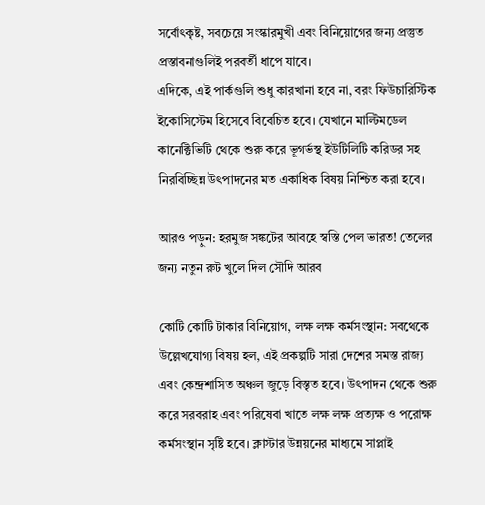সর্বোৎকৃষ্ট, সবচেয়ে সংস্কারমুখী এবং বিনিয়োগের জন্য প্রস্তুত প্রস্তাবনাগুলিই পরবর্তী ধাপে যাবে।
এদিকে, এই পার্কগুলি শুধু কারখানা হবে না, বরং ফিউচারিস্টিক ইকোসিস্টেম হিসেবে বিবেচিত হবে। যেখানে মাল্টিমডেল কানেক্টিভিটি থেকে শুরু করে ভূগর্ভস্থ ইউটিলিটি করিডর সহ নিরবিচ্ছিন্ন উৎপাদনের মত একাধিক বিষয় নিশ্চিত করা হবে।

আরও পড়ুন: হরমুজ সঙ্কটের আবহে স্বস্তি পেল ভারত! তেলের জন্য নতুন রুট খুলে দিল সৌদি আরব

কোটি কোটি টাকার বিনিয়োগ, লক্ষ লক্ষ কর্মসংস্থান: সবথেকে উল্লেখযোগ্য বিষয় হল, এই প্রকল্পটি সারা দেশের সমস্ত রাজ্য এবং কেন্দ্রশাসিত অঞ্চল জুড়ে বিস্তৃত হবে। উৎপাদন থেকে শুরু করে সরবরাহ এবং পরিষেবা খাতে লক্ষ লক্ষ প্রত্যক্ষ ও পরোক্ষ কর্মসংস্থান সৃষ্টি হবে। ক্লাস্টার উন্নয়নের মাধ্যমে সাপ্লাই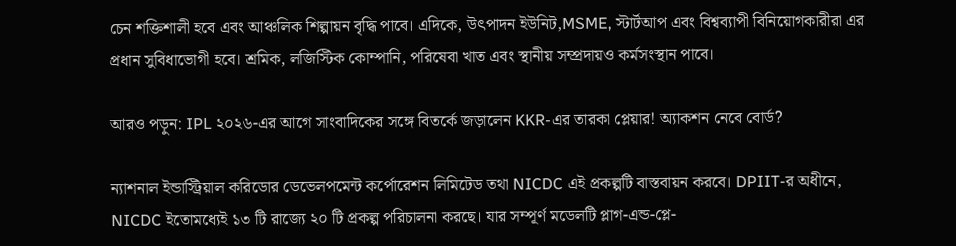চেন শক্তিশালী হবে এবং আঞ্চলিক শিল্পায়ন বৃদ্ধি পাবে। এদিকে, উৎপাদন ইউনিট,MSME, স্টার্টআপ এবং বিশ্বব্যাপী বিনিয়োগকারীরা এর প্রধান সুবিধাভোগী হবে। শ্রমিক, লজিস্টিক কোম্পানি, পরিষেবা খাত এবং স্থানীয় সম্প্রদায়ও কর্মসংস্থান পাবে।

আরও পড়ুন: IPL ২০২৬-এর আগে সাংবাদিকের সঙ্গে বিতর্কে জড়ালেন KKR-এর তারকা প্লেয়ার! অ্যাকশন নেবে বোর্ড?

ন্যাশনাল ইন্ডাস্ট্রিয়াল করিডোর ডেভেলপমেন্ট কর্পোরেশন লিমিটেড তথা NICDC এই প্রকল্পটি বাস্তবায়ন করবে। DPIIT-র অধীনে, NICDC ইতোমধ্যেই ১৩ টি রাজ্যে ২০ টি প্রকল্প পরিচালনা করছে। যার সম্পূর্ণ মডেলটি প্লাগ-এন্ড-প্লে-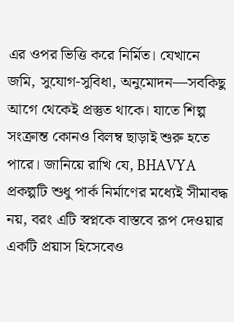এর ওপর ভিত্তি করে নির্মিত। যেখানে জমি, সুযোগ-সুবিধা, অনুমোদন—সবকিছু আগে থেকেই প্রস্তুত থাকে। যাতে শিল্প সংক্রান্ত কোনও বিলম্ব ছাড়াই শুরু হতে পারে। জানিয়ে রাখি যে, BHAVYA প্রকল্পটি শুধু পার্ক নির্মাণের মধ্যেই সীমাবদ্ধ নয়, বরং এটি স্বপ্নকে বাস্তবে রূপ দেওয়ার একটি প্রয়াস হিসেবেও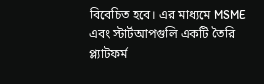বিবেচিত হবে। এর মাধ্যমে MSME এবং স্টার্টআপগুলি একটি তৈরি প্ল্যাটফর্ম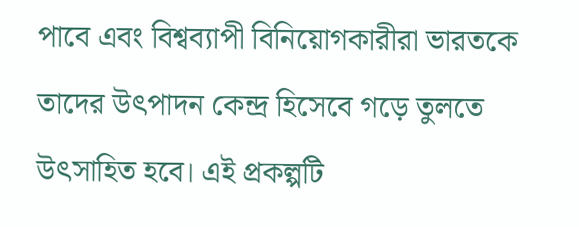পাবে এবং বিশ্বব্যাপী বিনিয়োগকারীরা ভারতকে তাদের উৎপাদন কেন্দ্র হিসেবে গড়ে তুলতে উৎসাহিত হবে। এই প্রকল্পটি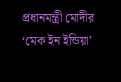প্রধানমন্ত্রী মোদীর ‘মেক ইন ইন্ডিয়া’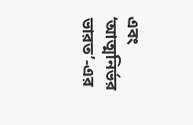এবং ‘আত্মনির্ভর ভারত’-এর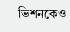ভিশনকেও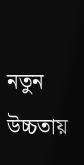নতুন উচ্চতায়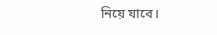নিয়ে যাবে।